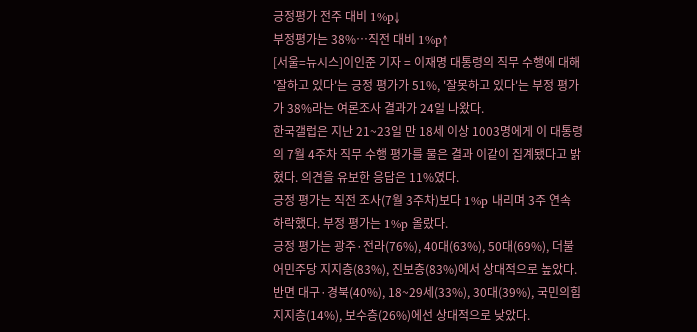긍정평가 전주 대비 1%p↓
부정평가는 38%…직전 대비 1%p↑
[서울=뉴시스]이인준 기자 = 이재명 대통령의 직무 수행에 대해 '잘하고 있다'는 긍정 평가가 51%, '잘못하고 있다'는 부정 평가가 38%라는 여론조사 결과가 24일 나왔다.
한국갤럽은 지난 21~23일 만 18세 이상 1003명에게 이 대통령의 7월 4주차 직무 수행 평가를 물은 결과 이같이 집계됐다고 밝혔다. 의견을 유보한 응답은 11%였다.
긍정 평가는 직전 조사(7월 3주차)보다 1%p 내리며 3주 연속 하락했다. 부정 평가는 1%p 올랐다.
긍정 평가는 광주·전라(76%), 40대(63%), 50대(69%), 더불어민주당 지지층(83%), 진보층(83%)에서 상대적으로 높았다.
반면 대구·경북(40%), 18~29세(33%), 30대(39%), 국민의힘 지지층(14%), 보수층(26%)에선 상대적으로 낮았다.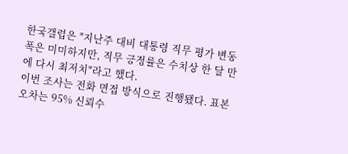한국갤럽은 "지난주 대비 대통령 직무 평가 변동 폭은 미미하지만, 직무 긍정률은 수치상 한 달 만에 다시 최저치"라고 했다.
이번 조사는 전화 면접 방식으로 진행됐다. 표본오차는 95% 신뢰수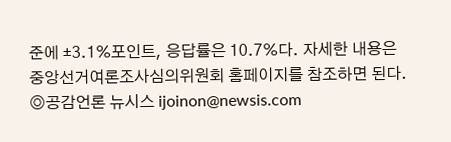준에 ±3.1%포인트, 응답률은 10.7%다. 자세한 내용은 중앙선거여론조사심의위원회 홈페이지를 참조하면 된다.
◎공감언론 뉴시스 ijoinon@newsis.com